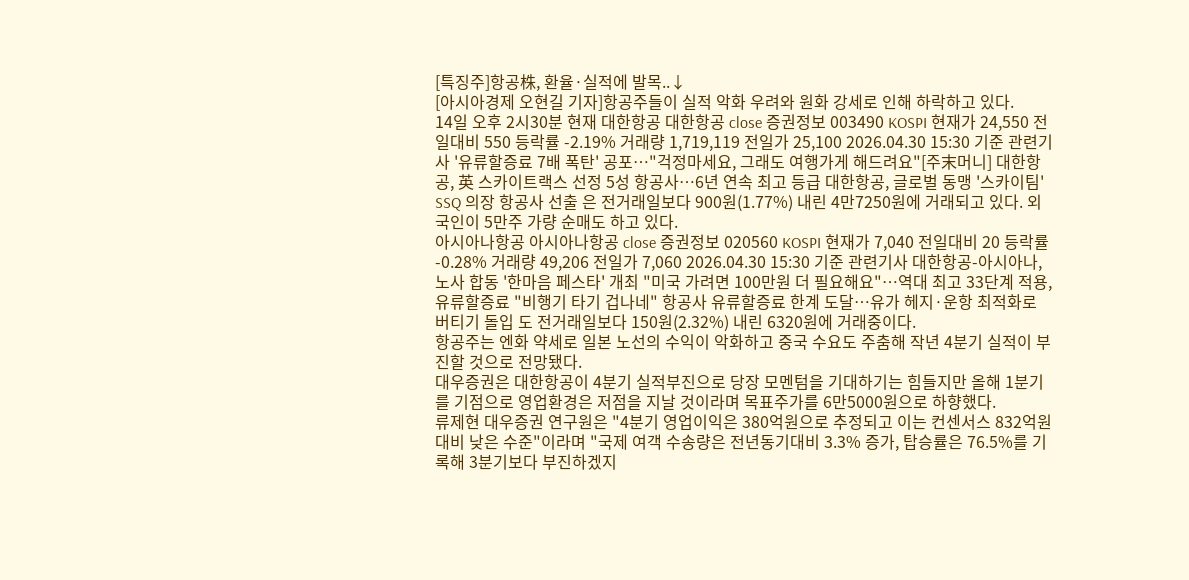[특징주]항공株, 환율·실적에 발목..↓
[아시아경제 오현길 기자]항공주들이 실적 악화 우려와 원화 강세로 인해 하락하고 있다.
14일 오후 2시30분 현재 대한항공 대한항공 close 증권정보 003490 KOSPI 현재가 24,550 전일대비 550 등락률 -2.19% 거래량 1,719,119 전일가 25,100 2026.04.30 15:30 기준 관련기사 '유류할증료 7배 폭탄' 공포…"걱정마세요, 그래도 여행가게 해드려요"[주末머니] 대한항공, 英 스카이트랙스 선정 5성 항공사…6년 연속 최고 등급 대한항공, 글로벌 동맹 '스카이팀' SSQ 의장 항공사 선출 은 전거래일보다 900원(1.77%) 내린 4만7250원에 거래되고 있다. 외국인이 5만주 가량 순매도 하고 있다.
아시아나항공 아시아나항공 close 증권정보 020560 KOSPI 현재가 7,040 전일대비 20 등락률 -0.28% 거래량 49,206 전일가 7,060 2026.04.30 15:30 기준 관련기사 대한항공-아시아나, 노사 합동 '한마음 페스타' 개최 "미국 가려면 100만원 더 필요해요"…역대 최고 33단계 적용, 유류할증료 "비행기 타기 겁나네" 항공사 유류할증료 한계 도달…유가 헤지·운항 최적화로 버티기 돌입 도 전거래일보다 150원(2.32%) 내린 6320원에 거래중이다.
항공주는 엔화 약세로 일본 노선의 수익이 악화하고 중국 수요도 주춤해 작년 4분기 실적이 부진할 것으로 전망됐다.
대우증권은 대한항공이 4분기 실적부진으로 당장 모멘텀을 기대하기는 힘들지만 올해 1분기를 기점으로 영업환경은 저점을 지날 것이라며 목표주가를 6만5000원으로 하향했다.
류제현 대우증권 연구원은 "4분기 영업이익은 380억원으로 추정되고 이는 컨센서스 832억원 대비 낮은 수준"이라며 "국제 여객 수송량은 전년동기대비 3.3% 증가, 탑승률은 76.5%를 기록해 3분기보다 부진하겠지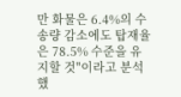만 화물은 6.4%의 수송량 감소에도 탑재율은 78.5% 수준을 유지할 것"이라고 분석했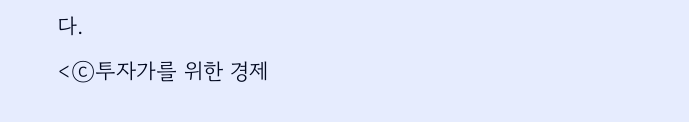다.
<ⓒ투자가를 위한 경제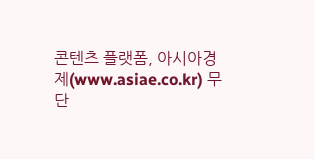콘텐츠 플랫폼, 아시아경제(www.asiae.co.kr) 무단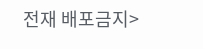전재 배포금지>